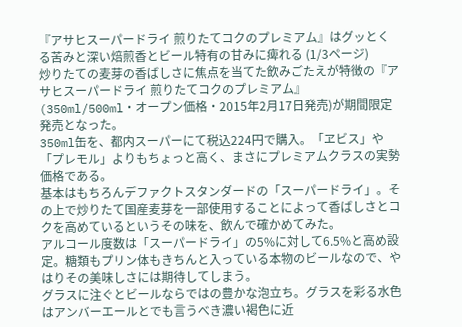『アサヒスーパードライ 煎りたてコクのプレミアム』はグッとくる苦みと深い焙煎香とビール特有の甘みに痺れる (1/3ページ)
炒りたての麦芽の香ばしさに焦点を当てた飲みごたえが特徴の『アサヒスーパードライ 煎りたてコクのプレミアム』(350ml/500ml・オープン価格・2015年2月17日発売)が期間限定発売となった。
350ml缶を、都内スーパーにて税込224円で購入。「ヱビス」や「プレモル」よりもちょっと高く、まさにプレミアムクラスの実勢価格である。
基本はもちろんデファクトスタンダードの「スーパードライ」。その上で炒りたて国産麦芽を一部使用することによって香ばしさとコクを高めているというその味を、飲んで確かめてみた。
アルコール度数は「スーパードライ」の5%に対して6.5%と高め設定。糖類もプリン体もきちんと入っている本物のビールなので、やはりその美味しさには期待してしまう。
グラスに注ぐとビールならではの豊かな泡立ち。グラスを彩る水色はアンバーエールとでも言うべき濃い褐色に近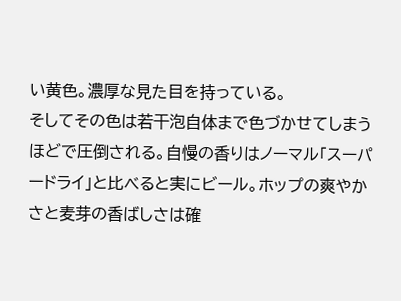い黄色。濃厚な見た目を持っている。
そしてその色は若干泡自体まで色づかせてしまうほどで圧倒される。自慢の香りはノーマル「スーパードライ」と比べると実にビール。ホップの爽やかさと麦芽の香ばしさは確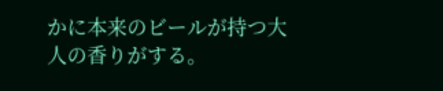かに本来のビールが持つ大人の香りがする。